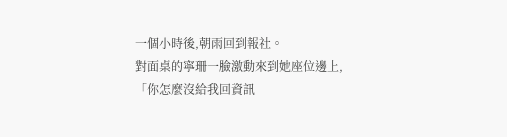一個小時後,朝雨回到報社。
對面桌的寧珊一臉激動來到她座位邊上,「你怎麼沒給我回資訊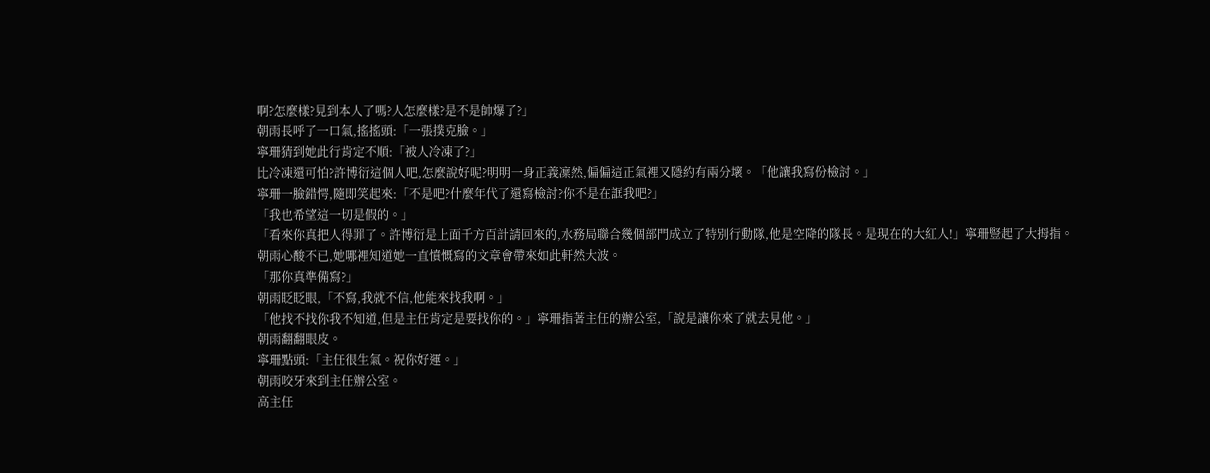啊?怎麼樣?見到本人了嗎?人怎麼樣?是不是帥爆了?」
朝雨長呼了一口氣,搖搖頭:「一張撲克臉。」
寧珊猜到她此行肯定不順:「被人冷凍了?」
比冷凍還可怕?許博衍這個人吧,怎麼說好呢?明明一身正義凜然,偏偏這正氣裡又隱約有兩分壞。「他讓我寫份檢討。」
寧珊一臉錯愕,隨即笑起來:「不是吧?什麼年代了還寫檢討?你不是在誆我吧?」
「我也希望這一切是假的。」
「看來你真把人得罪了。許博衍是上面千方百計請回來的,水務局聯合幾個部門成立了特別行動隊,他是空降的隊長。是現在的大紅人!」寧珊豎起了大拇指。
朝雨心酸不已,她哪裡知道她一直憤慨寫的文章會帶來如此軒然大波。
「那你真準備寫?」
朝雨眨眨眼,「不寫,我就不信,他能來找我啊。」
「他找不找你我不知道,但是主任肯定是要找你的。」寧珊指著主任的辦公室,「說是讓你來了就去見他。」
朝雨翻翻眼皮。
寧珊點頭:「主任很生氣。祝你好運。」
朝雨咬牙來到主任辦公室。
高主任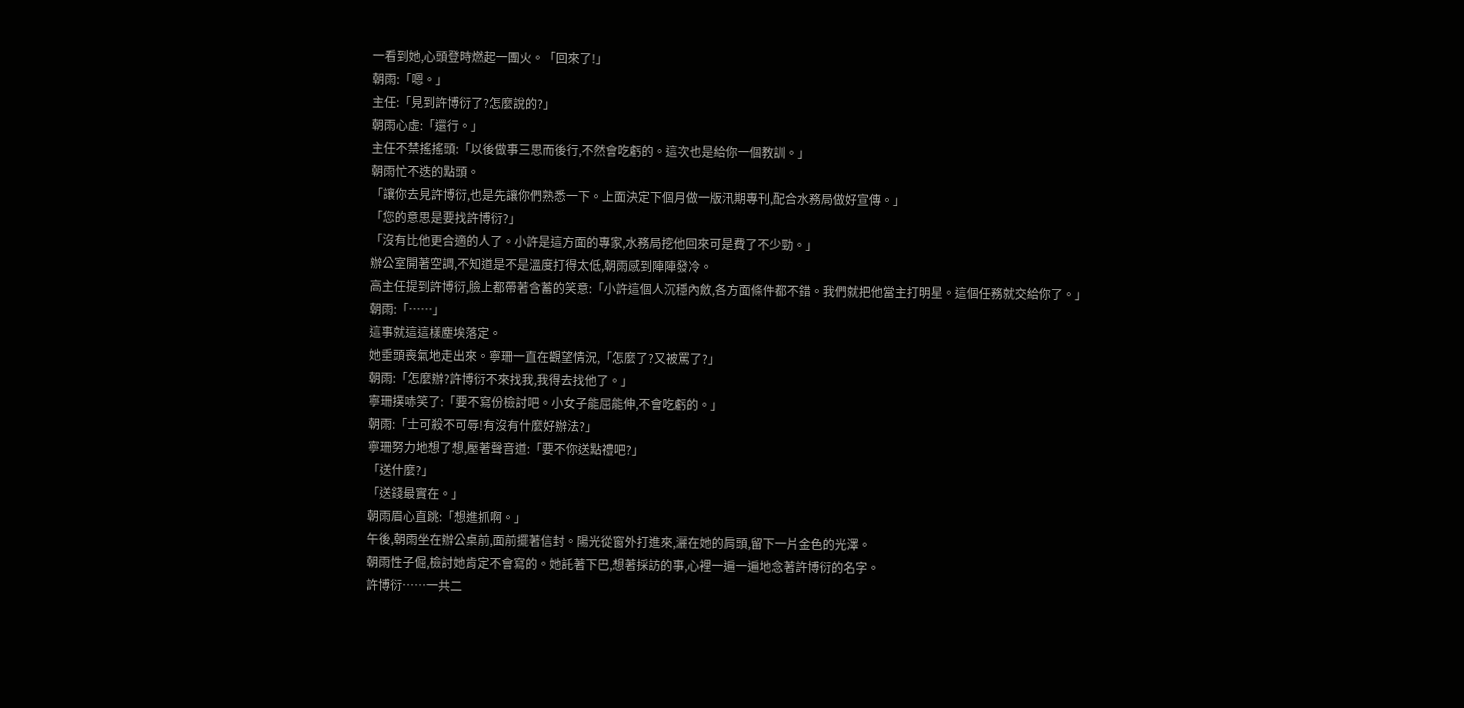一看到她,心頭登時燃起一團火。「回來了!」
朝雨:「嗯。」
主任:「見到許博衍了?怎麼說的?」
朝雨心虛:「還行。」
主任不禁搖搖頭:「以後做事三思而後行,不然會吃虧的。這次也是給你一個教訓。」
朝雨忙不迭的點頭。
「讓你去見許博衍,也是先讓你們熟悉一下。上面決定下個月做一版汛期專刊,配合水務局做好宣傳。」
「您的意思是要找許博衍?」
「沒有比他更合適的人了。小許是這方面的專家,水務局挖他回來可是費了不少勁。」
辦公室開著空調,不知道是不是溫度打得太低,朝雨感到陣陣發冷。
高主任提到許博衍,臉上都帶著含蓄的笑意:「小許這個人沉穩內斂,各方面條件都不錯。我們就把他當主打明星。這個任務就交給你了。」
朝雨:「……」
這事就這這樣塵埃落定。
她垂頭喪氣地走出來。寧珊一直在觀望情況,「怎麼了?又被罵了?」
朝雨:「怎麼辦?許博衍不來找我,我得去找他了。」
寧珊撲哧笑了:「要不寫份檢討吧。小女子能屈能伸,不會吃虧的。」
朝雨:「士可殺不可辱!有沒有什麼好辦法?」
寧珊努力地想了想,壓著聲音道:「要不你送點禮吧?」
「送什麼?」
「送錢最實在。」
朝雨眉心直跳:「想進抓啊。」
午後,朝雨坐在辦公桌前,面前擺著信封。陽光從窗外打進來,灑在她的肩頭,留下一片金色的光澤。
朝雨性子倔,檢討她肯定不會寫的。她託著下巴,想著採訪的事,心裡一遍一遍地念著許博衍的名字。
許博衍……一共二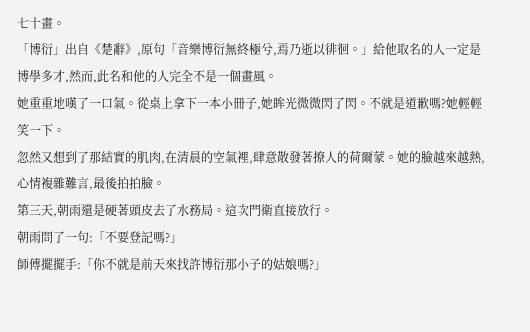七十畫。
「博衍」出自《楚辭》,原句「音樂博衍無終極兮,焉乃逝以徘徊。」給他取名的人一定是博學多才,然而,此名和他的人完全不是一個畫風。
她重重地嘆了一口氣。從桌上拿下一本小冊子,她眸光微微閃了閃。不就是道歉嗎?她輕輕笑一下。
忽然又想到了那結實的肌肉,在清晨的空氣裡,肆意散發著撩人的荷爾蒙。她的臉越來越熱,心情複雜難言,最後拍拍臉。
第三天,朝雨還是硬著頭皮去了水務局。這次門衛直接放行。
朝雨問了一句:「不要登記嗎?」
師傅擺擺手:「你不就是前天來找許博衍那小子的姑娘嗎?」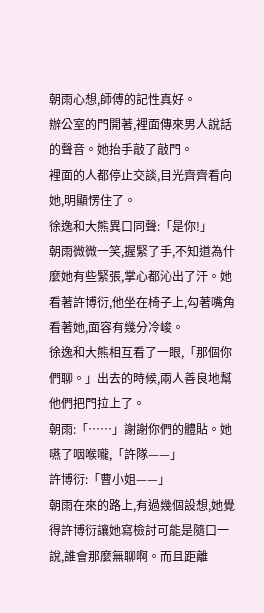朝雨心想,師傅的記性真好。
辦公室的門開著,裡面傳來男人說話的聲音。她抬手敲了敲門。
裡面的人都停止交談,目光齊齊看向她,明顯愣住了。
徐逸和大熊異口同聲:「是你!」
朝雨微微一笑,握緊了手,不知道為什麼她有些緊張,掌心都沁出了汗。她看著許博衍,他坐在椅子上,勾著嘴角看著她,面容有幾分冷峻。
徐逸和大熊相互看了一眼,「那個你們聊。」出去的時候,兩人善良地幫他們把門拉上了。
朝雨:「……」謝謝你們的體貼。她嚥了咽喉嚨,「許隊——」
許博衍:「曹小姐——」
朝雨在來的路上,有過幾個設想,她覺得許博衍讓她寫檢討可能是隨口一說,誰會那麼無聊啊。而且距離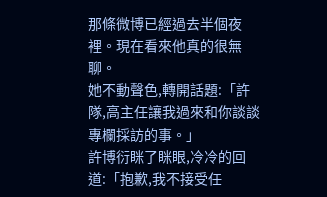那條微博已經過去半個夜裡。現在看來他真的很無聊。
她不動聲色,轉開話題:「許隊,高主任讓我過來和你談談專欄採訪的事。」
許博衍眯了眯眼,冷冷的回道:「抱歉,我不接受任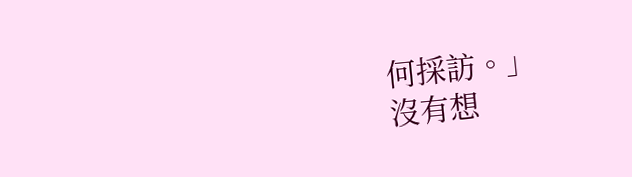何採訪。」
沒有想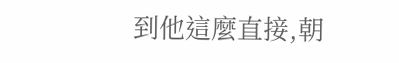到他這麼直接,朝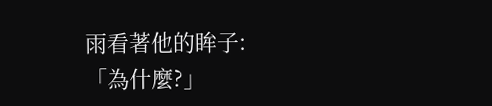雨看著他的眸子:「為什麼?」